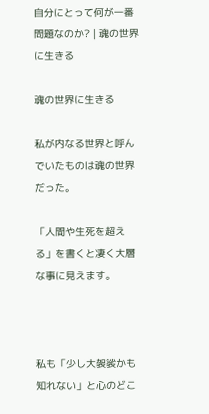自分にとって何が一番問題なのか? | 魂の世界に生きる

魂の世界に生きる

私が内なる世界と呼んでいたものは魂の世界だった。

「人間や生死を超える」を書くと凄く大層な事に見えます。



私も「少し大袈裟かも知れない」と心のどこ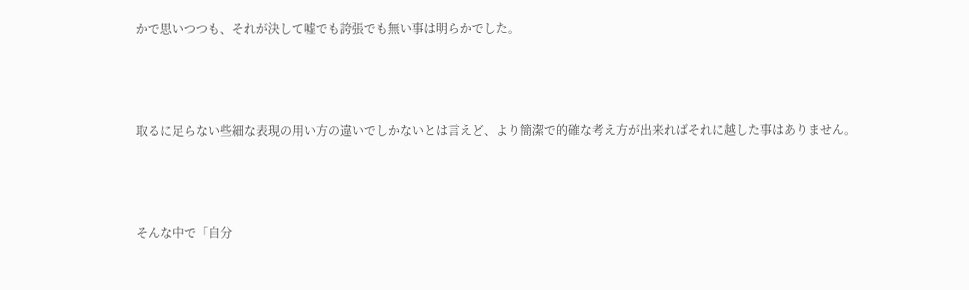かで思いつつも、それが決して嘘でも誇張でも無い事は明らかでした。



取るに足らない些細な表現の用い方の違いでしかないとは言えど、より簡潔で的確な考え方が出来ればそれに越した事はありません。



そんな中で「自分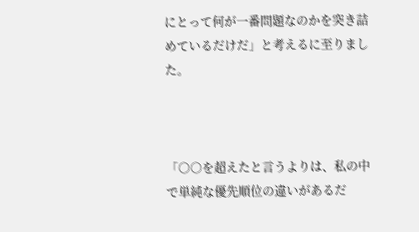にとって何が一番問題なのかを突き詰めているだけだ」と考えるに至りました。



「○○を超えたと言うよりは、私の中で単純な優先順位の違いがあるだ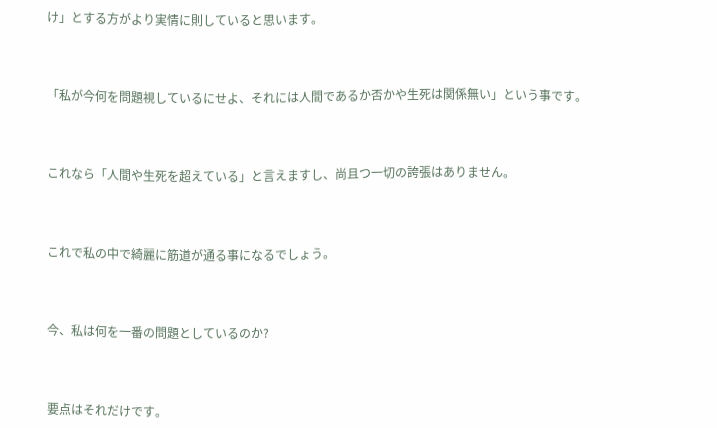け」とする方がより実情に則していると思います。



「私が今何を問題視しているにせよ、それには人間であるか否かや生死は関係無い」という事です。



これなら「人間や生死を超えている」と言えますし、尚且つ一切の誇張はありません。



これで私の中で綺麗に筋道が通る事になるでしょう。



今、私は何を一番の問題としているのか?



要点はそれだけです。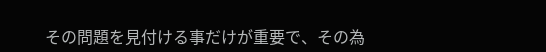その問題を見付ける事だけが重要で、その為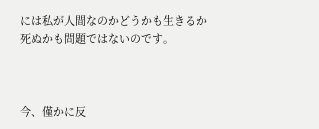には私が人間なのかどうかも生きるか死ぬかも問題ではないのです。



今、僅かに反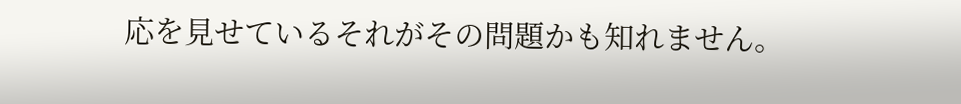応を見せているそれがその問題かも知れません。